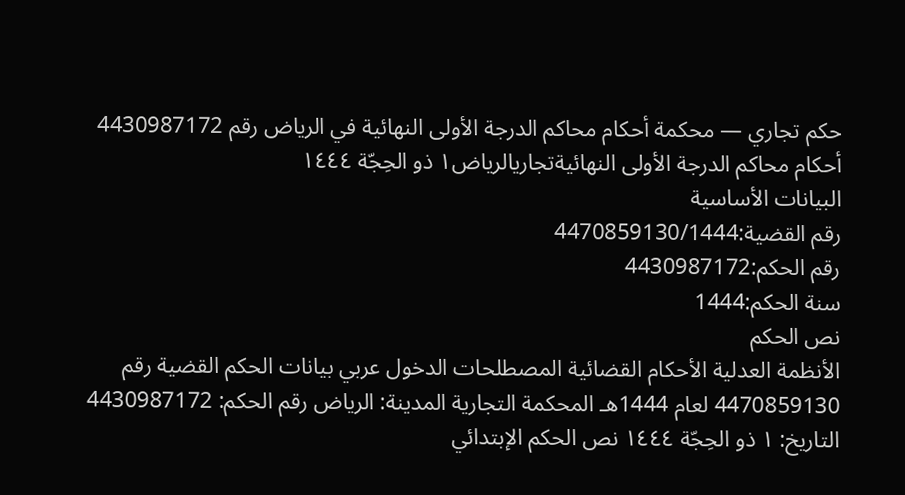حكم تجاري — محكمة أحكام محاكم الدرجة الأولى النهائية في الرياض رقم 4430987172
أحكام محاكم الدرجة الأولى النهائيةتجاريالرياض١ ذو الحِجّة ١٤٤٤
البيانات الأساسية
رقم القضية:4470859130/1444
رقم الحكم:4430987172
سنة الحكم:1444
نص الحكم
الأنظمة العدلية الأحكام القضائية المصطلحات الدخول عربي بيانات الحكم القضية رقم 4470859130 لعام 1444هـ المحكمة التجارية المدينة: الرياض رقم الحكم: 4430987172 التاريخ: ١ ذو الحِجّة ١٤٤٤ نص الحكم الإبتدائي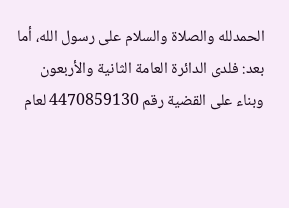الحمدلله والصلاة والسلام على رسول الله، أما بعد: فلدى الدائرة العامة الثانية والأربعون وبناء على القضية رقم 4470859130 لعام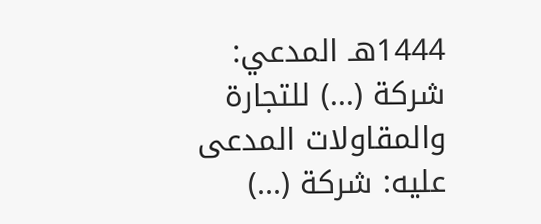1444هـ المدعي: شركة (...) للتجارة والمقاولات المدعى عليه: شركة (...)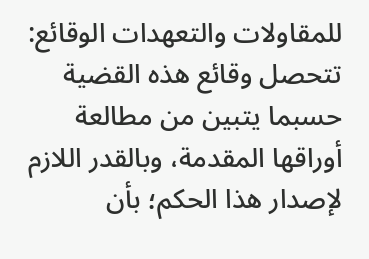للمقاولات والتعهدات الوقائع: تتحصل وقائع هذه القضية حسبما يتبين من مطالعة أوراقها المقدمة، وبالقدر اللازم لإصدار هذا الحكم؛ بأن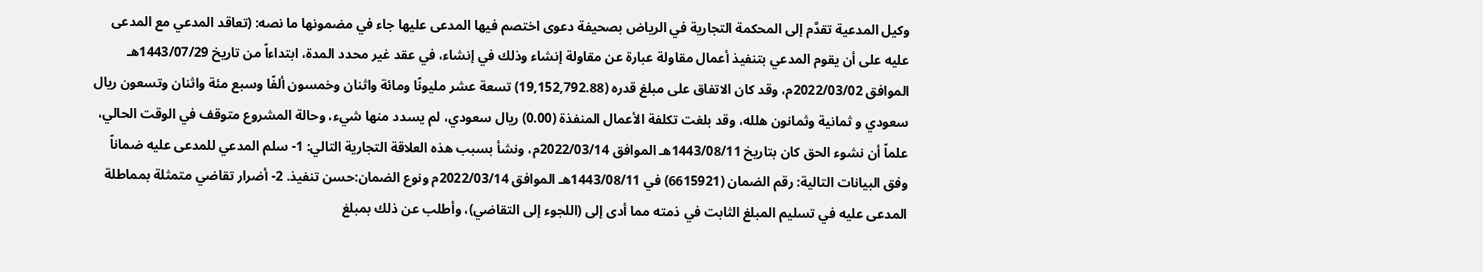وكيل المدعية تقدَّم إلى المحكمة التجارية في الرياض بصحيفة دعوى اختصم فيها المدعى عليها جاء في مضمونها ما نصه: (تعاقد المدعي مع المدعى عليه على أن يقوم المدعي بتنفيذ أعمال مقاولة عبارة عن مقاولة إنشاء وذلك في إنشاء، في عقد غير محدد المدة، ابتداءاً من تاريخ 1443/07/29هـ الموافق 2022/03/02م، وقد كان الاتفاق على مبلغ قدره (19,152,792.88) تسعة عشر مليونًا ومائة واثنان وخمسون ألفًا وسبع مئة واثنان وتسعون ريال سعودي و ثمانية وثمانون هلله، وقد بلغت تكلفة الأعمال المنفذة (0.00) ريال سعودي، لم يسدد منها شيء، وحالة المشروع متوقف في الوقت الحالي، علماً أن نشوء الحق كان بتاريخ 1443/08/11هـ الموافق 2022/03/14م، ونشأ بسبب هذه العلاقة التجارية التالي: 1- سلم المدعي للمدعى عليه ضماناً وفق البيانات التالية: رقم الضمان (6615921) في 1443/08/11هـ الموافق 2022/03/14م ونوع الضمان:حسن تنفيذ. 2- أضرار تقاضي متمثلة بمماطلة المدعى عليه في تسليم المبلغ الثابت في ذمته مما أدى إلى (اللجوء إلى التقاضي)، وأطلب عن ذلك بمبلغ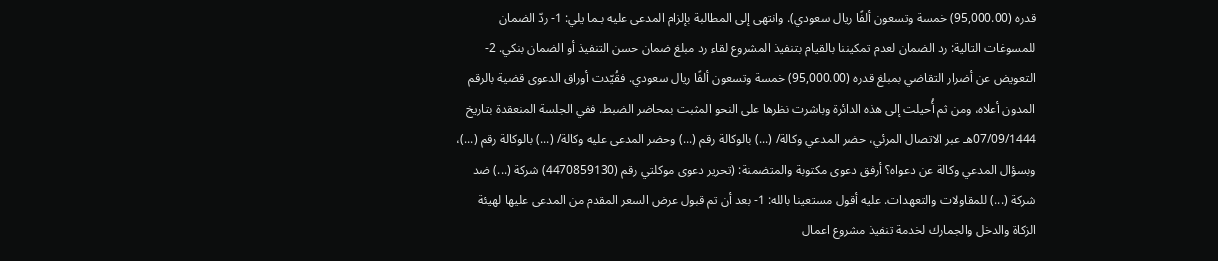قدره (95,000.00) خمسة وتسعون ألفًا ريال سعودي). وانتهى إلى المطالبة بإلزام المدعى عليه بـما يلي: 1- ردّ الضمان للمسوغات التالية: رد الضمان لعدم تمكيننا بالقيام بتنفيذ المشروع لقاء رد مبلغ ضمان حسن التنفيذ أو الضمان بنكي. 2-التعويض عن أضرار التقاضي بمبلغ قدره (95,000.00) خمسة وتسعون ألفًا ريال سعودي. فقُيّدت أوراق الدعوى قضية بالرقم المدون أعلاه، ومن ثم أُحيلت إلى هذه الدائرة وباشرت نظرها على النحو المثبت بمحاضر الضبط. ففي الجلسة المنعقدة بتاريخ 07/09/1444هـ عبر الاتصال المرئي، حضر المدعي وكالة/ (...) بالوكالة رقم (...) وحضر المدعى عليه وكالة/ (...) بالوكالة رقم (...)، وبسؤال المدعي وكالة عن دعواه؟ أرفق دعوى مكتوبة والمتضمنة: (تحرير دعوى موكلتي رقم (4470859130) شركة (...) ضد شركة (...) للمقاولات والتعهدات. عليه أقول مستعينا بالله: 1- بعد أن تم قبول عرض السعر المقدم من المدعى عليها لهيئة الزكاة والدخل والجمارك لخدمة تنفيذ مشروع اعمال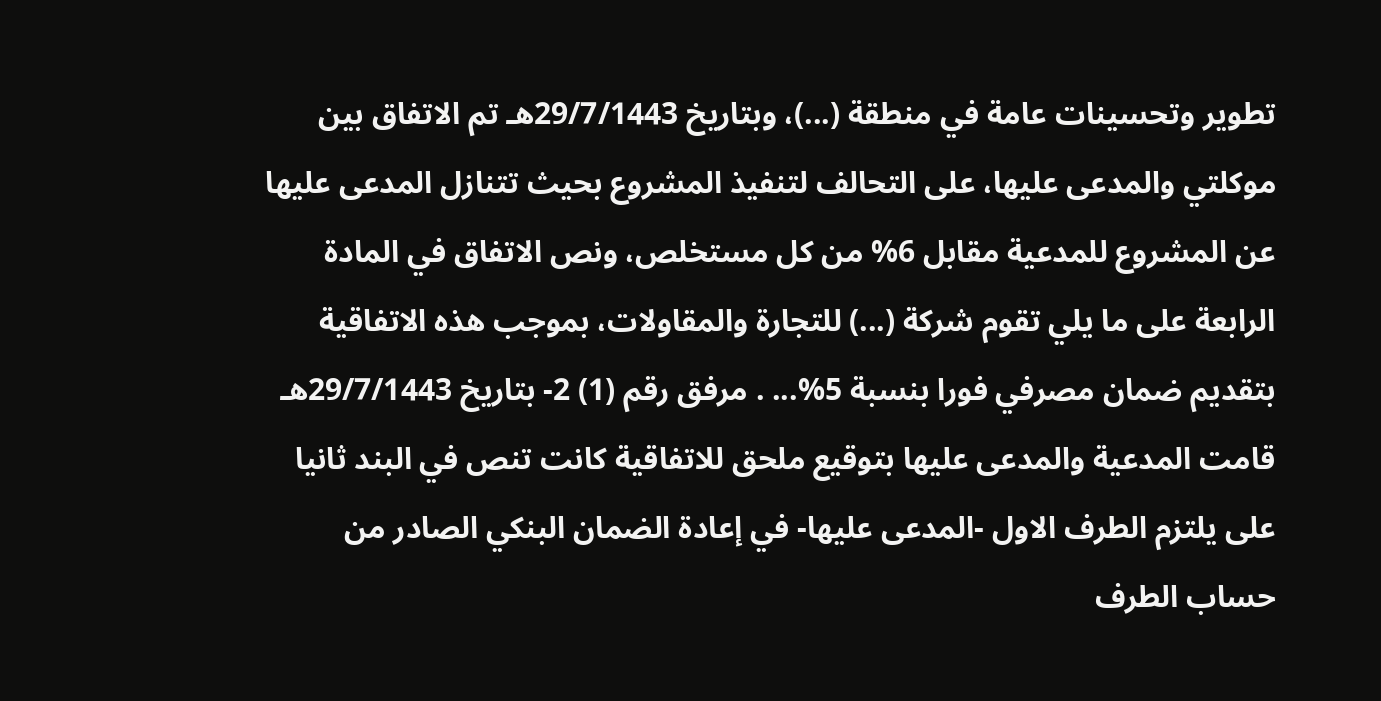تطوير وتحسينات عامة في منطقة (...)، وبتاريخ 29/7/1443هـ تم الاتفاق بين موكلتي والمدعى عليها، على التحالف لتنفيذ المشروع بحيث تتنازل المدعى عليها عن المشروع للمدعية مقابل 6% من كل مستخلص، ونص الاتفاق في المادة الرابعة على ما يلي تقوم شركة (...) للتجارة والمقاولات، بموجب هذه الاتفاقية بتقديم ضمان مصرفي فورا بنسبة 5%... . مرفق رقم (1) 2- بتاريخ 29/7/1443هـ قامت المدعية والمدعى عليها بتوقيع ملحق للاتفاقية كانت تنص في البند ثانيا على يلتزم الطرف الاول -المدعى عليها- في إعادة الضمان البنكي الصادر من حساب الطرف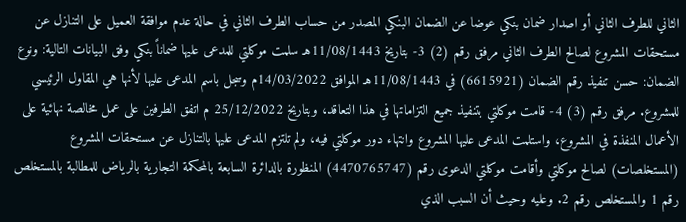الثاني للطرف الثاني أو اصدار ضمان بنكي عوضا عن الضمان البنكي المصدر من حساب الطرف الثاني في حالة عدم موافقة العميل على التنازل عن مستحقات المشروع لصالح الطرف الثاني مرفق رقم (2) 3- بتاريخ 11/08/1443هـ سلمت موكلتي للمدعى عليها ضماناً بنكي وفق البيانات التالية: ونوع الضمان: حسن تنفيذ رقم الضمان (6615921) في 11/08/1443هـ الموافق 14/03/2022م وسجل باسم المدعى عليها لأنها هي المقاول الرئيسي للمشروع. مرفق رقم (3) 4- قامت موكلتي بتنفيذ جميع التزاماتها في هذا التعاقد، وبتاريخ 25/12/2022 م اتفق الطرفين على عمل مخالصة نهائية على الأعمال المنفذة في المشروع، واستلمت المدعى عليها المشروع وانتهاء دور موكلتي فيه، ولم تلتزم المدعى عليها بالتنازل عن مستحقات المشروع (المستخلصات) لصالح موكلتي وأقامت موكلتي الدعوى رقم (4470765747) المنظورة بالدائرة السابعة بالمحكمة التجارية بالرياض للمطالبة بالمستخلص رقم 1 والمستخلص رقم 2. وعليه وحيث أن السبب الذي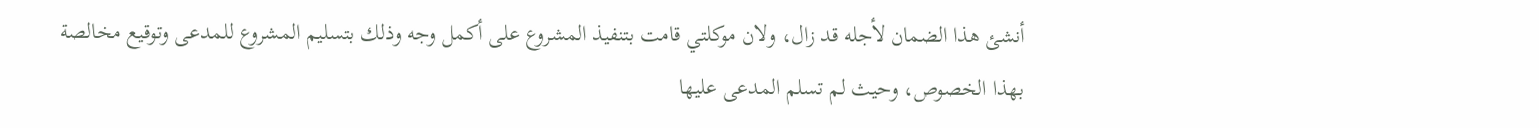أنشئ هذا الضمان لأجله قد زال، ولان موكلتي قامت بتنفيذ المشروع على أكمل وجه وذلك بتسليم المشروع للمدعى وتوقيع مخالصة بهذا الخصوص، وحيث لم تسلم المدعى عليها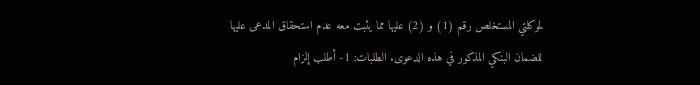لموكلتي المستخلص رقم (1) و (2) عليها مما يثبت معه عدم استحقاق المدعى عليها للضمان البنكي المذكور في هذه الدعوى. الطلبات: 1- أطلب إلزام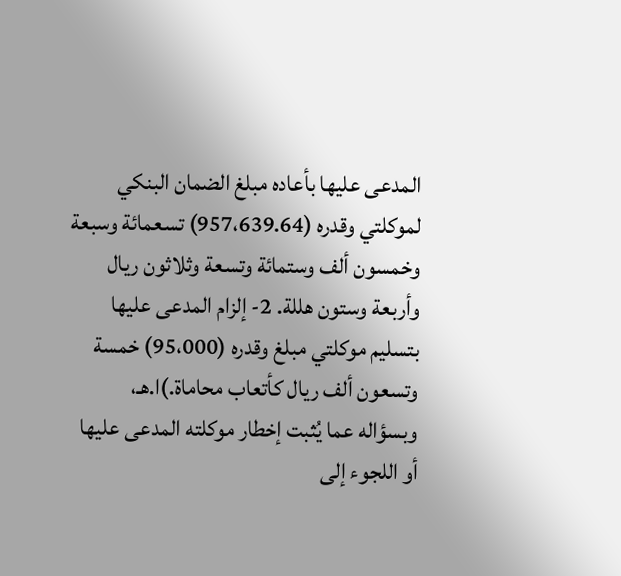المدعى عليها بأعاده مبلغ الضمان البنكي لموكلتي وقدره (957،639.64) تسعمائة وسبعة وخمسون ألف وستمائة وتسعة وثلاثون ريال وأربعة وستون هللة. 2- إلزام المدعى عليها بتسليم موكلتي مبلغ وقدره (95،000) خمسة وتسعون ألف ريال كأتعاب محاماة.)ا.هـ، وبسؤاله عما يُثبت إخطار موكلته المدعى عليها أو اللجوء إلى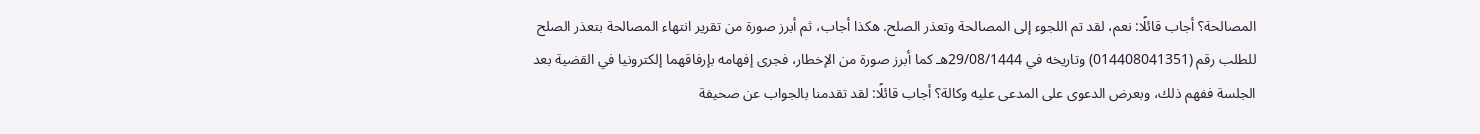المصالحة؟ أجاب قائلًا: نعم، لقد تم اللجوء إلى المصالحة وتعذر الصلح. هكذا أجاب، ثم أبرز صورة من تقرير انتهاء المصالحة بتعذر الصلح للطلب رقم (014408041351) وتاريخه في 29/08/1444هـ كما أبرز صورة من الإخطار، فجرى إفهامه بإرفاقهما إلكترونيا في القضية بعد الجلسة ففهم ذلك، وبعرض الدعوى على المدعى عليه وكالة؟ أجاب قائلًا: لقد تقدمنا بالجواب عن صحيفة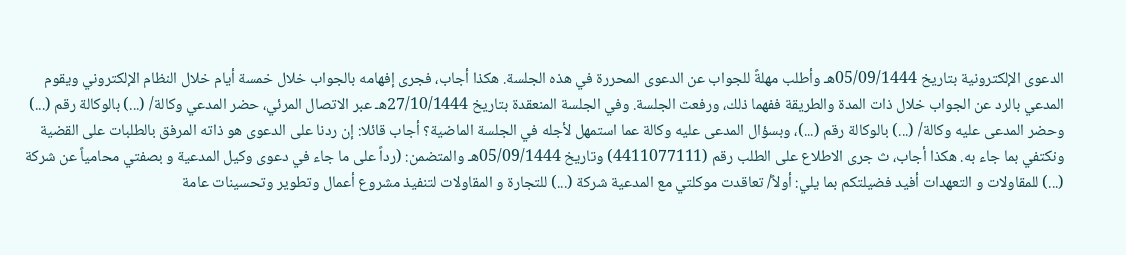الدعوى الإلكترونية بتاريخ 05/09/1444هـ وأطلب مهلةً للجواب عن الدعوى المحررة في هذه الجلسة. هكذا أجاب، فجرى إفهامه بالجواب خلال خمسة أيام خلال النظام الإلكتروني ويقوم المدعي بالرد عن الجواب خلال ذات المدة والطريقة ففهما ذلك، ورفعت الجلسة. وفي الجلسة المنعقدة بتاريخ 27/10/1444هـ عبر الاتصال المرئي، حضر المدعي وكالة/ (...) بالوكالة رقم (...) وحضر المدعى عليه وكالة/ (...) بالوكالة رقم (...)، وبسؤال المدعى عليه وكالة عما استمهل لأجله في الجلسة الماضية؟ أجاب قائلا: إن ردنا على الدعوى هو ذاته المرفق بالطلبات على القضية ونكتفي بما جاء به. هكذا أجاب، ث جرى الاطلاع على الطلب رقم (4411077111) وتاريخ 05/09/1444هـ والمتضمن: (رداً على ما جاء في دعوى وكيل المدعية و بصفتي محامياً عن شركة (...) للمقاولات و التعهدات أفيد فضيلتكم بما يلي: أولاً/ تعاقدت موكلتي مع المدعية شركة (...) للتجارة و المقاولات لتنفيذ مشروع أعمال وتطوير وتحسينات عامة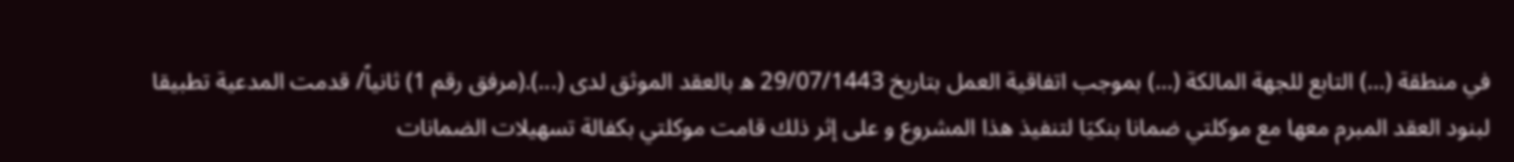في منطقة (...) التابع للجهة المالكة (...) بموجب اتفاقية العمل بتاريخ 29/07/1443 ه بالعقد الموثق لدى (...).(مرفق رقم 1) ثانياً/ قدمت المدعية تطبيقا لبنود العقد المبرم معها مع موكلتي ضمانا بنكيَا لتنفيذ هذا المشروع و على إثر ذلك قامت موكلتي بكفالة تسهيلات الضمانات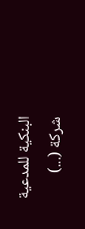البنكية للمدعية شركة (...)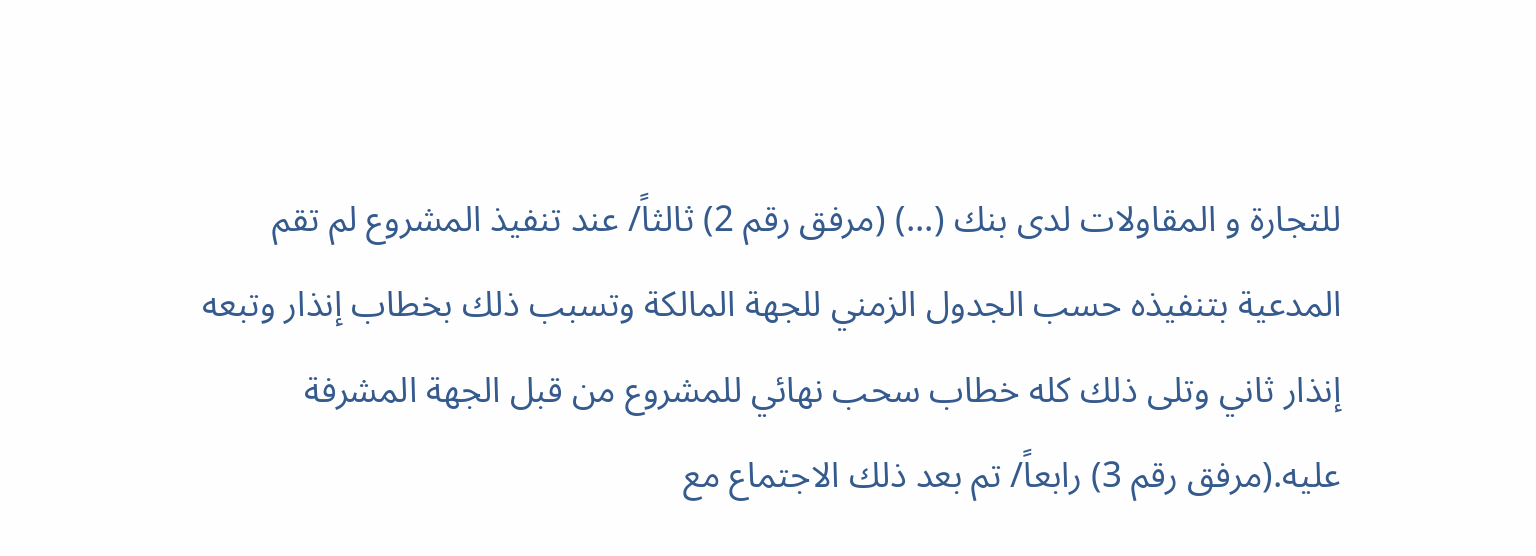للتجارة و المقاولات لدى بنك (...) (مرفق رقم 2) ثالثاً/ عند تنفيذ المشروع لم تقم المدعية بتنفيذه حسب الجدول الزمني للجهة المالكة وتسبب ذلك بخطاب إنذار وتبعه إنذار ثاني وتلى ذلك كله خطاب سحب نهائي للمشروع من قبل الجهة المشرفة عليه.(مرفق رقم 3) رابعاً/ تم بعد ذلك الاجتماع مع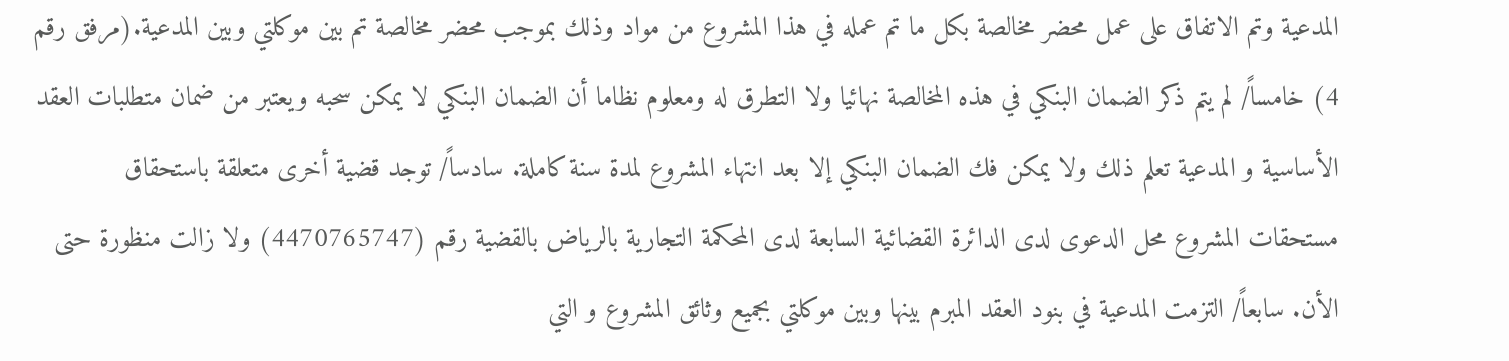المدعية وتم الاتفاق على عمل محضر مخالصة بكل ما تم عمله في هذا المشروع من مواد وذلك بموجب محضر مخالصة تم بين موكلتي وبين المدعية.(مرفق رقم 4) خامساً/ لم يتم ذكر الضمان البنكي في هذه المخالصة نهائيا ولا التطرق له ومعلوم نظاما أن الضمان البنكي لا يمكن سحبه ويعتبر من ضمان متطلبات العقد الأساسية و المدعية تعلم ذلك ولا يمكن فك الضمان البنكي إلا بعد انتهاء المشروع لمدة سنة كاملة. سادساً/ توجد قضية أخرى متعلقة باستحقاق مستحقات المشروع محل الدعوى لدى الدائرة القضائية السابعة لدى المحكمة التجارية بالرياض بالقضية رقم (4470765747) ولا زالت منظورة حتى الأن. سابعاً/ التزمت المدعية في بنود العقد المبرم بينها وبين موكلتي بجميع وثائق المشروع و التي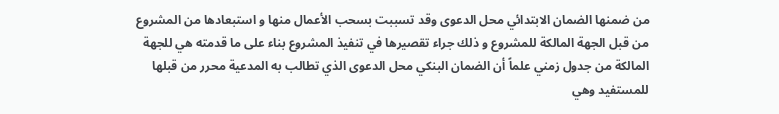من ضمنها الضمان الابتدائي محل الدعوى وقد تسببت بسحب الأعمال منها و استبعادها من المشروع من قبل الجهة المالكة للمشروع و ذلك جراء تقصيرها في تنفيذ المشروع بناء على ما قدمته هي للجهة المالكة من جدول زمني علماً أن الضمان البنكي محل الدعوى الذي تطالب به المدعية محرر من قبلها للمستفيد وهي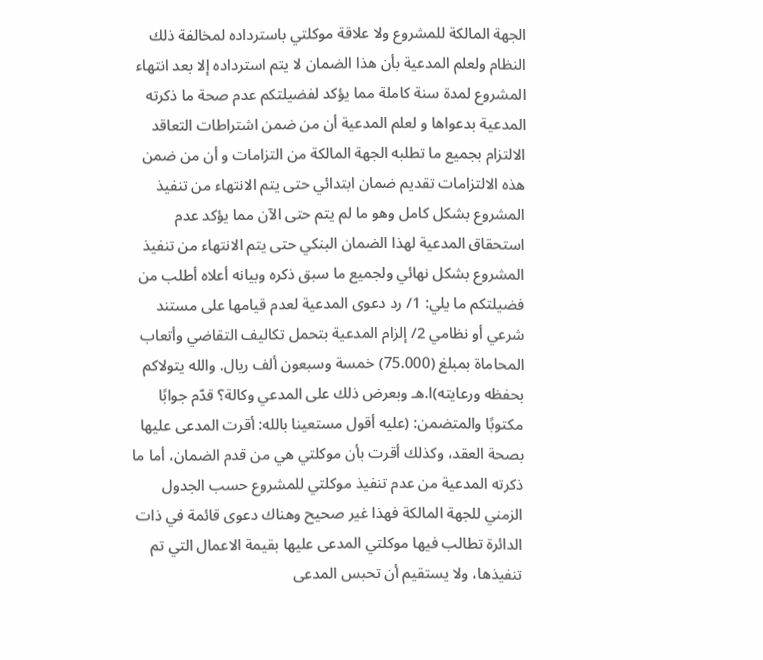الجهة المالكة للمشروع ولا علاقة موكلتي باسترداده لمخالفة ذلك النظام ولعلم المدعية بأن هذا الضمان لا يتم استرداده إلا بعد انتهاء المشروع لمدة سنة كاملة مما يؤكد لفضيلتكم عدم صحة ما ذكرته المدعية بدعواها و لعلم المدعية أن من ضمن اشتراطات التعاقد الالتزام بجميع ما تطلبه الجهة المالكة من التزامات و أن من ضمن هذه الالتزامات تقديم ضمان ابتدائي حتى يتم الانتهاء من تنفيذ المشروع بشكل كامل وهو ما لم يتم حتى الآن مما يؤكد عدم استحقاق المدعية لهذا الضمان البنكي حتى يتم الانتهاء من تنفيذ المشروع بشكل نهائي ولجميع ما سبق ذكره وبيانه أعلاه أطلب من فضيلتكم ما يلي: 1/ رد دعوى المدعية لعدم قيامها على مستند شرعي أو نظامي 2/ إلزام المدعية بتحمل تكاليف التقاضي وأتعاب المحاماة بمبلغ (75.000) خمسة وسبعون ألف ريال. والله يتولاكم بحفظه ورعايته)ا.هـ وبعرض ذلك على المدعي وكالة؟ قدّم جوابًا مكتوبًا والمتضمن: (عليه أقول مستعينا بالله: أقرت المدعى عليها بصحة العقد، وكذلك أقرت بأن موكلتي هي من قدم الضمان، أما ما ذكرته المدعية من عدم تنفيذ موكلتي للمشروع حسب الجدول الزمني للجهة المالكة فهذا غير صحيح وهناك دعوى قائمة في ذات الدائرة تطالب فيها موكلتي المدعى عليها بقيمة الاعمال التي تم تنفيذها، ولا يستقيم أن تحبس المدعى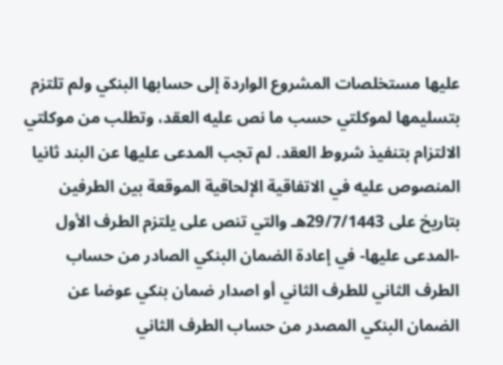عليها مستخلصات المشروع الواردة إلى حسابها البنكي ولم تلتزم بتسليمها لموكلتي حسب ما نص عليه العقد، وتطلب من موكلتي الالتزام بتنفيذ شروط العقد. لم تجب المدعى عليها عن البند ثانيا المنصوص عليه في الاتفاقية الإلحاقية الموقعة بين الطرفين بتاريخ على 29/7/1443هـ والتي تنص على يلتزم الطرف الأول -المدعى عليها- في إعادة الضمان البنكي الصادر من حساب الطرف الثاني للطرف الثاني أو اصدار ضمان بنكي عوضا عن الضمان البنكي المصدر من حساب الطرف الثاني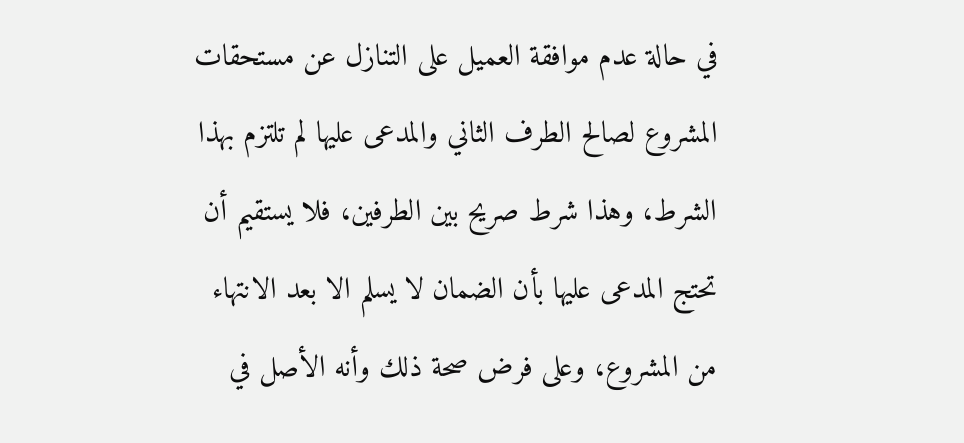في حالة عدم موافقة العميل على التنازل عن مستحقات المشروع لصالح الطرف الثاني والمدعى عليها لم تلتزم بهذا الشرط، وهذا شرط صريح بين الطرفين، فلا يستقيم أن تحتج المدعى عليها بأن الضمان لا يسلم الا بعد الانتهاء من المشروع، وعلى فرض صحة ذلك وأنه الأصل في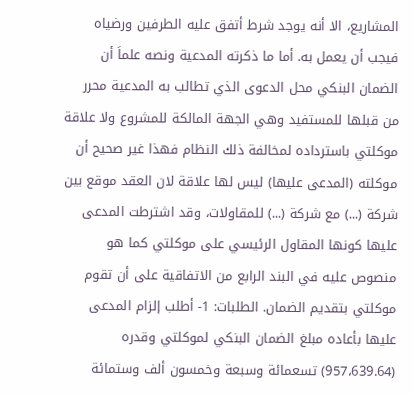المشاريع، الا أنه يوجد شرط أتفق عليه الطرفين ورضياه فيجب أن يعمل به. أما ما ذكرته المدعية ونصه علماَ أن الضمان البنكي محل الدعوى الذي تطالب به المدعية محرر من قبلها للمستفيد وهي الجهة المالكة للمشروع ولا علاقة موكلتي باسترداده لمخالفة ذلك النظام فهذا غير صحيح أن موكلته (المدعى عليها) ليس لها علاقة لان العقد موقع بين شركة (...) مع شركة (...) للمقاولات، وقد اشترطت المدعى عليها كونها المقاول الرئيسي على موكلتي كما هو منصوص عليه في البند الرابع من الاتفاقية على أن تقوم موكلتي بتقديم الضمان. الطلبات: 1- أطلب إلزام المدعى عليها بأعاده مبلغ الضمان البنكي لموكلتي وقدره (957،639.64) تسعمائة وسبعة وخمسون ألف وستمائة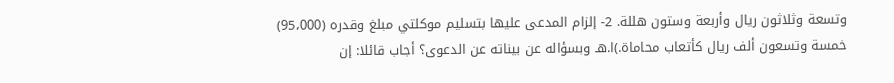وتسعة وثلاثون ريال وأربعة وستون هللة. 2- إلزام المدعى عليها بتسليم موكلتي مبلغ وقدره (95،000) خمسة وتسعون ألف ريال كأتعاب محاماة.)ا.هـ وبسؤاله عن بيناته عن الدعوى؟ أجاب قائلا: إن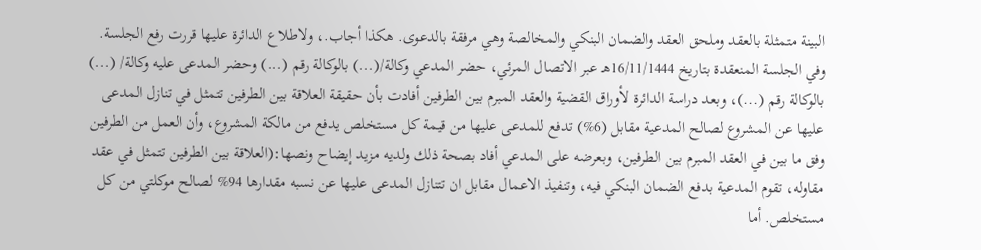البينة متمثلة بالعقد وملحق العقد والضمان البنكي والمخالصة وهي مرفقة بالدعوى. هكذا أجاب.، ولاطلاع الدائرة عليها قررت رفع الجلسة. وفي الجلسة المنعقدة بتاريخ 16/11/1444هـ عبر الاتصال المرئي، حضر المدعي وكالة/(...) بالوكالة رقم (...) وحضر المدعى عليه وكالة/ (...) بالوكالة رقم (...)، وبعد دراسة الدائرة لأوراق القضية والعقد المبرم بين الطرفين أفادت بأن حقيقة العلاقة بين الطرفين تتمثل في تنازل المدعى عليها عن المشروع لصالح المدعية مقابل (6%) تدفع للمدعى عليها من قيمة كل مستخلص يدفع من مالكة المشروع، وأن العمل من الطرفين وفق ما بين في العقد المبرم بين الطرفين، وبعرضه على المدعي أفاد بصحة ذلك ولديه مزيد إيضاح ونصها:(العلاقة بين الطرفين تتمثل في عقد مقاوله، تقوم المدعية بدفع الضمان البنكي فيه، وتنفيذ الاعمال مقابل ان تتنازل المدعى عليها عن نسبه مقدارها 94% لصالح موكلتي من كل مستخلص. أما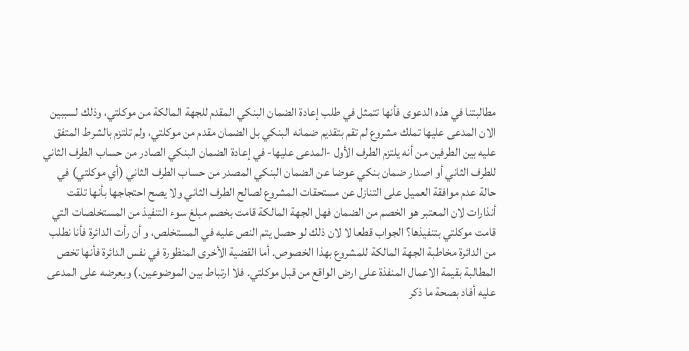مطالبتنا في هذه الدعوى فأنها تتمثل في طلب إعادة الضمان البنكي المقدم للجهة المالكة من موكلتي، وذلك لسببين الان المدعى عليها تملك مشروع لم تقم بتقديم ضمانه البنكي بل الضمان مقدم من موكلتي، ولم تلتزم بالشرط المتفق عليه بين الطرفين من أنه يلتزم الطرف الأول -المدعى عليها- في إعادة الضمان البنكي الصادر من حساب الطرف الثاني للطرف الثاني أو اصدار ضمان بنكي عوضا عن الضمان البنكي المصدر من حساب الطرف الثاني (أي موكلتي) في حالة عدم موافقة العميل على التنازل عن مستحقات المشروع لصالح الطرف الثاني ولا يصح احتجاجها بأنها تلقت أنذارات لان المعتبر هو الخصم من الضمان فهل الجهة المالكة قامت بخصم مبلغ سوء التنفيذ من المستخلصات التي قامت موكلتي بتنفيذها؟ الجواب قطعا لا لان ذلك لو حصل يتم النص عليه في المستخلص، و أن رأت الدائرة فأنا نطلب من الدائرة مخاطبة الجهة المالكة للمشروع بهذا الخصوص. أما القضية الأخرى المنظورة في نفس الدائرة فأنها تخص المطالبة بقيمة الاعمال المنفذة على ارض الواقع من قبل موكلتي. فلا ارتباط بين الموضوعين.) وبعرضه على المدعى عليه أفاد بصحة ما ذكر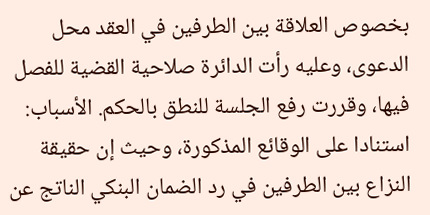بخصوص العلاقة بين الطرفين في العقد محل الدعوى، وعليه رأت الدائرة صلاحية القضية للفصل فيها، وقررت رفع الجلسة للنطق بالحكم. الأسباب: استنادا على الوقائع المذكورة، وحيث إن حقيقة النزاع بين الطرفين في رد الضمان البنكي الناتج عن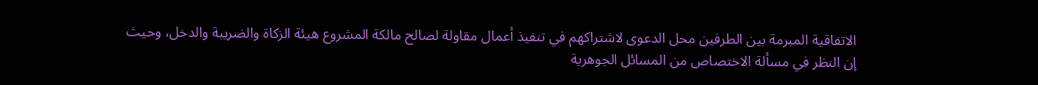الاتفاقية المبرمة بين الطرفين محل الدعوى لاشتراكهم في تنفيذ أعمال مقاولة لصالح مالكة المشروع هيئة الزكاة والضريبة والدخل، وحيث إن النظر في مسألة الاختصاص من المسائل الجوهرية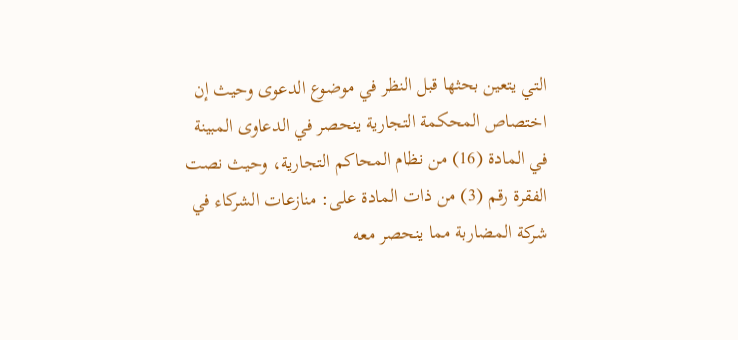التي يتعين بحثها قبل النظر في موضوع الدعوى وحيث إن اختصاص المحكمة التجارية ينحصر في الدعاوى المبينة في المادة (16) من نظام المحاكم التجارية، وحيث نصت الفقرة رقم (3) من ذات المادة على: منازعات الشركاء في شركة المضاربة مما ينحصر معه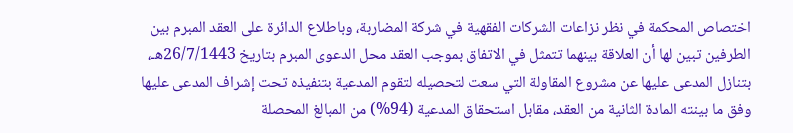اختصاص المحكمة في نظر نزاعات الشركات الفقهية في شركة المضاربة، وباطلاع الدائرة على العقد المبرم بين الطرفين تبين لها أن العلاقة بينهما تتمثل في الاتفاق بموجب العقد محل الدعوى المبرم بتاريخ 26/7/1443هـ، بتنازل المدعى عليها عن مشروع المقاولة التي سعت لتحصيله لتقوم المدعية بتنفيذه تحت إشراف المدعى عليها وفق ما بينته المادة الثانية من العقد، مقابل استحقاق المدعية (94%) من المبالغ المحصلة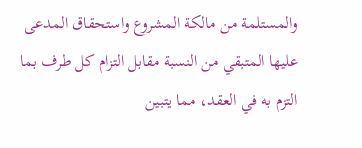والمستلمة من مالكة المشروع واستحقاق المدعى عليها المتبقي من النسبة مقابل التزام كل طرف بما التزم به في العقد، مما يتبين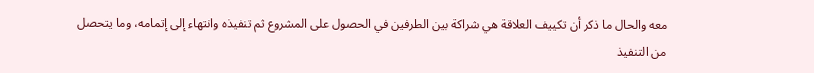معه والحال ما ذكر أن تكييف العلاقة هي شراكة بين الطرفين في الحصول على المشروع ثم تنفيذه وانتهاء إلى إتمامه، وما يتحصل من التنفيذ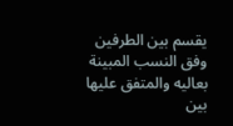يقسم بين الطرفين وفق النسب المبينة بعاليه والمتفق عليها بين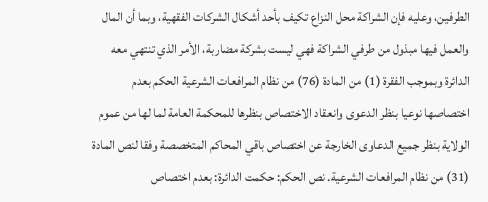الطرفين، وعليه فإن الشراكة محل النزاع تكيف بأحد أشكال الشركات الفقهية، وبما أن المال والعمل فيها مبذول من طرفي الشراكة فهي ليست بشركة مضاربة، الأمر الذي تنتهي معه الدائرة وبموجب الفقرة (1) من المادة (76) من نظام المرافعات الشرعية الحكم بعدم اختصاصها نوعيا بنظر الدعوى وانعقاد الاختصاص بنظرها للمحكمة العامة لما لها من عموم الولاية بنظر جميع الدعاوى الخارجة عن اختصاص باقي المحاكم المتخصصة وفقا لنص المادة (31) من نظام المرافعات الشرعية. نص الحكم: حكمت الدائرة: بعدم اختصاص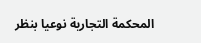المحكمة التجارية نوعيا بنظر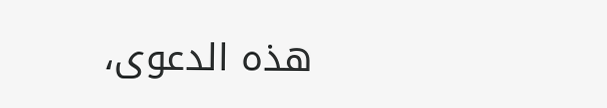هذه الدعوى،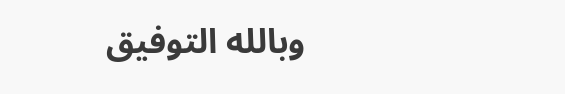وبالله التوفيق